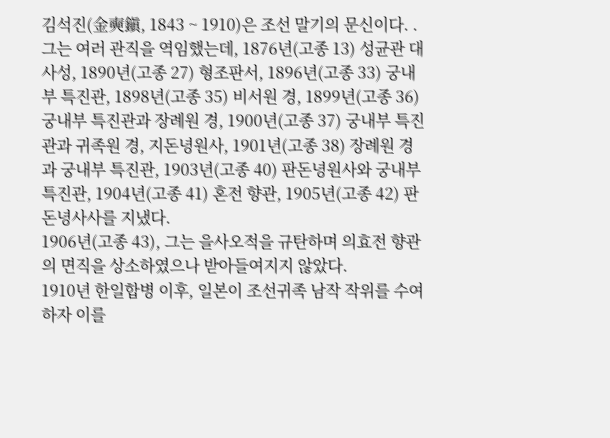김석진(金奭鎭, 1843 ~ 1910)은 조선 말기의 문신이다. .
그는 여러 관직을 역임했는데, 1876년(고종 13) 성균관 대사성, 1890년(고종 27) 형조판서, 1896년(고종 33) 궁내부 특진관, 1898년(고종 35) 비서원 경, 1899년(고종 36) 궁내부 특진관과 장례원 경, 1900년(고종 37) 궁내부 특진관과 귀족원 경, 지돈녕원사, 1901년(고종 38) 장례원 경과 궁내부 특진관, 1903년(고종 40) 판돈녕원사와 궁내부 특진관, 1904년(고종 41) 혼전 향관, 1905년(고종 42) 판돈녕사사를 지냈다.
1906년(고종 43), 그는 을사오적을 규탄하며 의효전 향관의 면직을 상소하였으나 받아들여지지 않았다.
1910년 한일합병 이후, 일본이 조선귀족 남작 작위를 수여하자 이를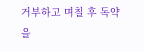거부하고 며칠 후 독약을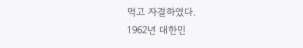먹고 자결하였다.
1962년 대한민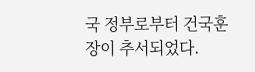국 정부로부터 건국훈장이 추서되었다.